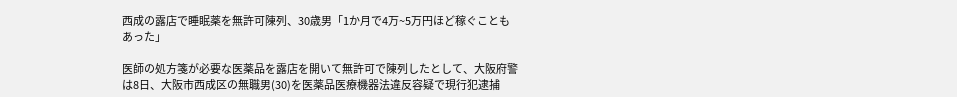西成の露店で睡眠薬を無許可陳列、30歳男「1か月で4万~5万円ほど稼ぐこともあった」

医師の処方箋が必要な医薬品を露店を開いて無許可で陳列したとして、大阪府警は8日、大阪市西成区の無職男(30)を医薬品医療機器法違反容疑で現行犯逮捕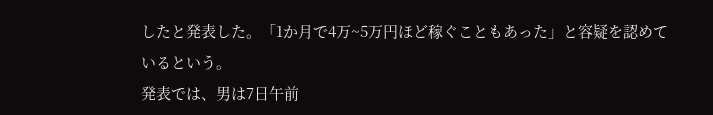したと発表した。「1か月で4万~5万円ほど稼ぐこともあった」と容疑を認めているという。
発表では、男は7日午前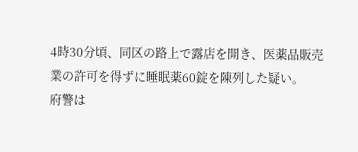4時30分頃、同区の路上で露店を開き、医薬品販売業の許可を得ずに睡眠薬60錠を陳列した疑い。
府警は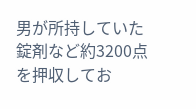男が所持していた錠剤など約3200点を押収してお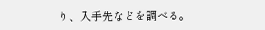り、入手先などを調べる。